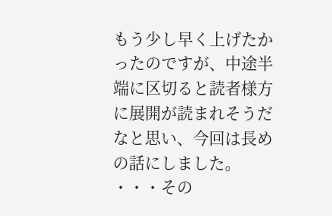もう少し早く上げたかったのですが、中途半端に区切ると読者様方に展開が読まれそうだなと思い、今回は長めの話にしました。
・・・その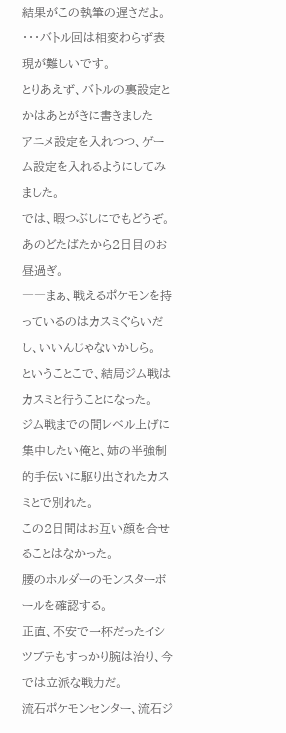結果がこの執筆の遅さだよ。
・・・バトル回は相変わらず表現が難しいです。
とりあえず、バトルの裏設定とかはあとがきに書きました
アニメ設定を入れつつ、ゲーム設定を入れるようにしてみました。
では、暇つぶしにでもどうぞ。
あのどたばたから2日目のお昼過ぎ。
――まぁ、戦えるポケモンを持っているのはカスミぐらいだし、いいんじゃないかしら。
ということこで、結局ジム戦はカスミと行うことになった。
ジム戦までの間レベル上げに集中したい俺と、姉の半強制的手伝いに駆り出されたカスミとで別れた。
この2日間はお互い顔を合せることはなかった。
腰のホルダーのモンスターボールを確認する。
正直、不安で一杯だったイシツブテもすっかり腕は治り、今では立派な戦力だ。
流石ポケモンセンター、流石ジ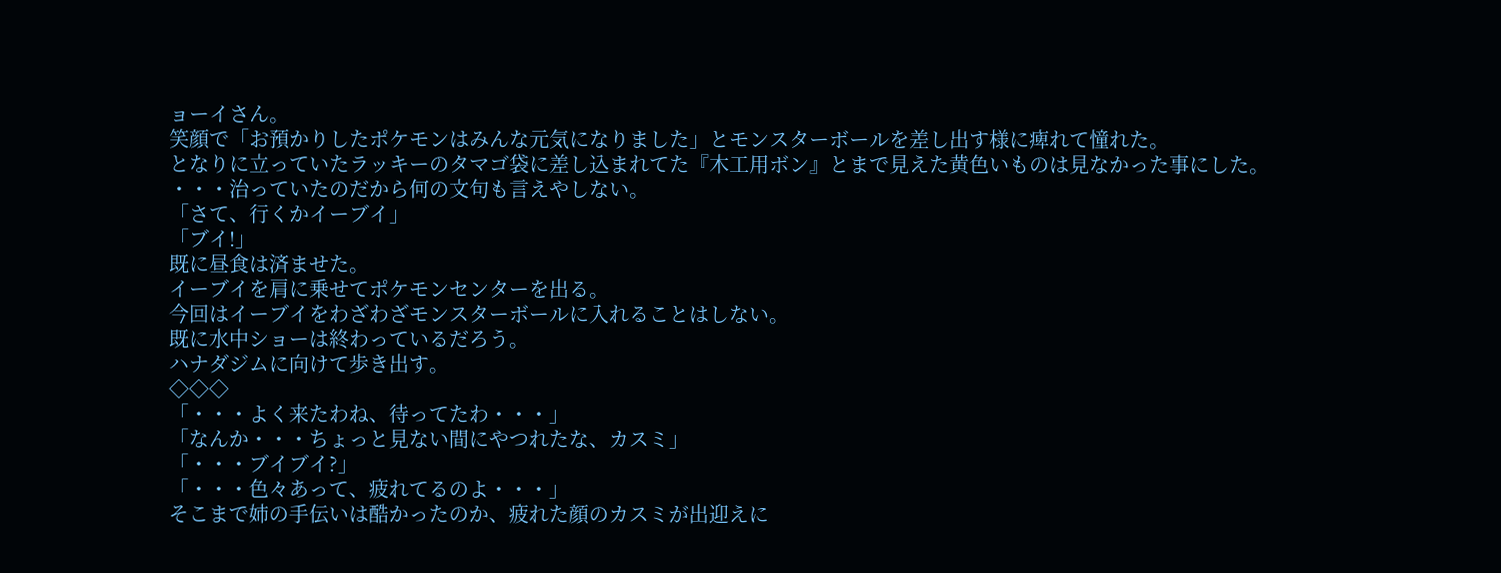ョーイさん。
笑顔で「お預かりしたポケモンはみんな元気になりました」とモンスターボールを差し出す様に痺れて憧れた。
となりに立っていたラッキーのタマゴ袋に差し込まれてた『木工用ボン』とまで見えた黄色いものは見なかった事にした。
・・・治っていたのだから何の文句も言えやしない。
「さて、行くかイーブイ」
「ブイ!」
既に昼食は済ませた。
イーブイを肩に乗せてポケモンセンターを出る。
今回はイーブイをわざわざモンスターボールに入れることはしない。
既に水中ショーは終わっているだろう。
ハナダジムに向けて歩き出す。
◇◇◇
「・・・よく来たわね、待ってたわ・・・」
「なんか・・・ちょっと見ない間にやつれたな、カスミ」
「・・・ブイブイ?」
「・・・色々あって、疲れてるのよ・・・」
そこまで姉の手伝いは酷かったのか、疲れた顔のカスミが出迎えに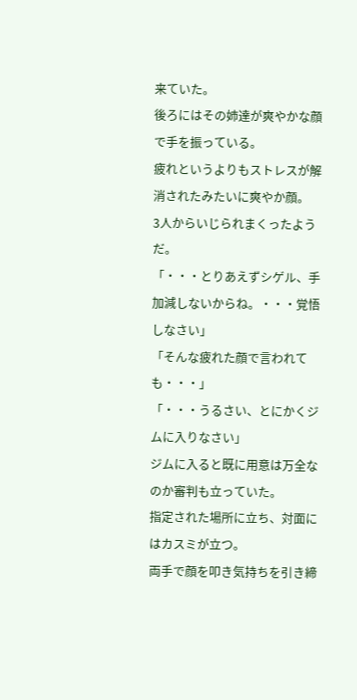来ていた。
後ろにはその姉達が爽やかな顔で手を振っている。
疲れというよりもストレスが解消されたみたいに爽やか顔。
3人からいじられまくったようだ。
「・・・とりあえずシゲル、手加減しないからね。・・・覚悟しなさい」
「そんな疲れた顔で言われても・・・」
「・・・うるさい、とにかくジムに入りなさい」
ジムに入ると既に用意は万全なのか審判も立っていた。
指定された場所に立ち、対面にはカスミが立つ。
両手で顔を叩き気持ちを引き締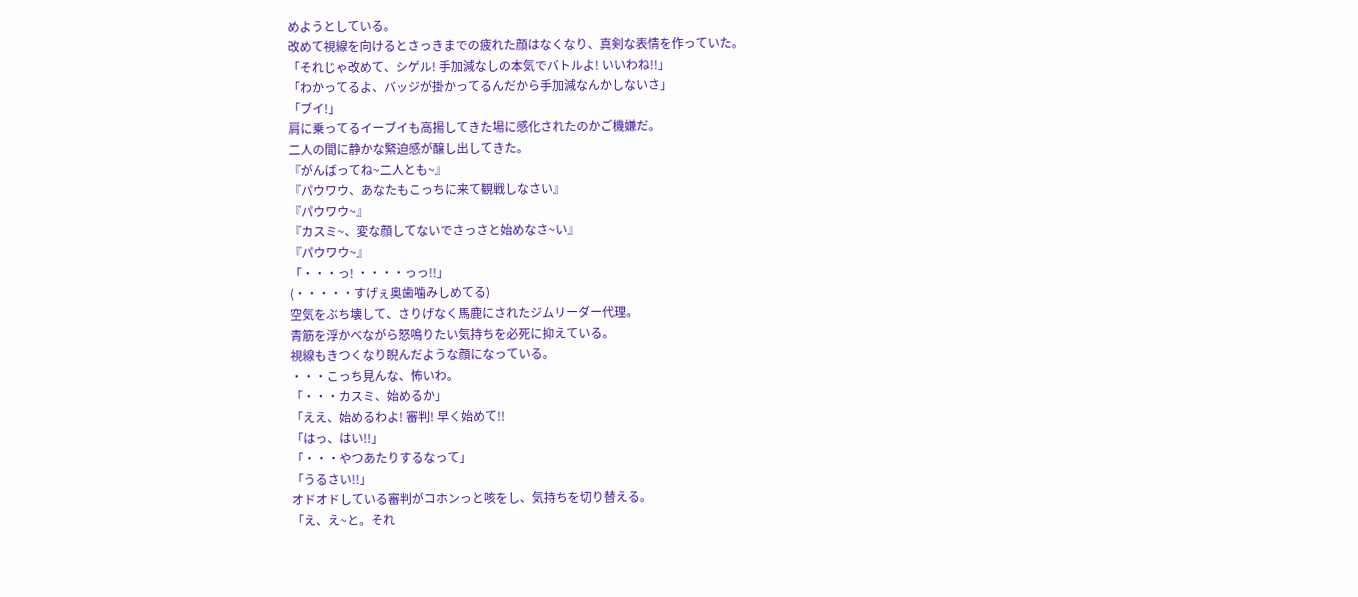めようとしている。
改めて視線を向けるとさっきまでの疲れた顔はなくなり、真剣な表情を作っていた。
「それじゃ改めて、シゲル! 手加減なしの本気でバトルよ! いいわね!!」
「わかってるよ、バッジが掛かってるんだから手加減なんかしないさ」
「ブイ!」
肩に乗ってるイーブイも高揚してきた場に感化されたのかご機嫌だ。
二人の間に静かな緊迫感が醸し出してきた。
『がんばってね~二人とも~』
『パウワウ、あなたもこっちに来て観戦しなさい』
『パウワウ~』
『カスミ~、変な顔してないでさっさと始めなさ~い』
『パウワウ~』
「・・・っ! ・・・・っっ!!」
(・・・・・すげぇ奥歯噛みしめてる)
空気をぶち壊して、さりげなく馬鹿にされたジムリーダー代理。
青筋を浮かべながら怒鳴りたい気持ちを必死に抑えている。
視線もきつくなり睨んだような顔になっている。
・・・こっち見んな、怖いわ。
「・・・カスミ、始めるか」
「ええ、始めるわよ! 審判! 早く始めて!!
「はっ、はい!!」
「・・・やつあたりするなって」
「うるさい!!」
オドオドしている審判がコホンっと咳をし、気持ちを切り替える。
「え、え~と。それ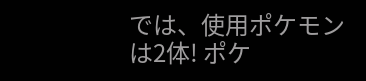では、使用ポケモンは2体! ポケ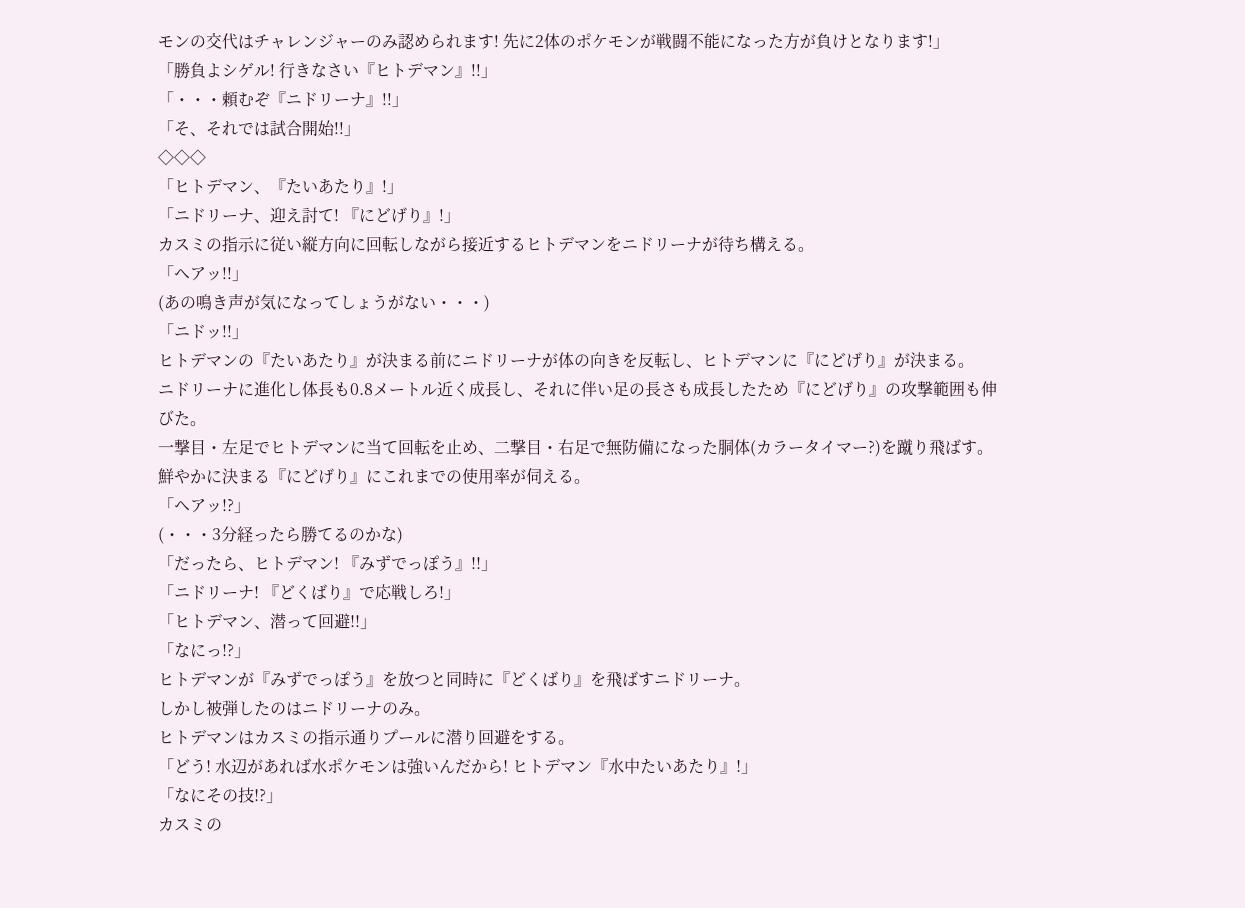モンの交代はチャレンジャーのみ認められます! 先に2体のポケモンが戦闘不能になった方が負けとなります!」
「勝負よシゲル! 行きなさい『ヒトデマン』!!」
「・・・頼むぞ『ニドリーナ』!!」
「そ、それでは試合開始!!」
◇◇◇
「ヒトデマン、『たいあたり』!」
「ニドリーナ、迎え討て! 『にどげり』!」
カスミの指示に従い縦方向に回転しながら接近するヒトデマンをニドリーナが待ち構える。
「ヘアッ!!」
(あの鳴き声が気になってしょうがない・・・)
「ニドッ!!」
ヒトデマンの『たいあたり』が決まる前にニドリーナが体の向きを反転し、ヒトデマンに『にどげり』が決まる。
ニドリーナに進化し体長も0.8メートル近く成長し、それに伴い足の長さも成長したため『にどげり』の攻撃範囲も伸びた。
一撃目・左足でヒトデマンに当て回転を止め、二撃目・右足で無防備になった胴体(カラータイマー?)を蹴り飛ばす。
鮮やかに決まる『にどげり』にこれまでの使用率が伺える。
「ヘアッ!?」
(・・・3分経ったら勝てるのかな)
「だったら、ヒトデマン! 『みずでっぽう』!!」
「ニドリーナ! 『どくばり』で応戦しろ!」
「ヒトデマン、潜って回避!!」
「なにっ!?」
ヒトデマンが『みずでっぽう』を放つと同時に『どくばり』を飛ばすニドリーナ。
しかし被弾したのはニドリーナのみ。
ヒトデマンはカスミの指示通りプールに潜り回避をする。
「どう! 水辺があれば水ポケモンは強いんだから! ヒトデマン『水中たいあたり』!」
「なにその技!?」
カスミの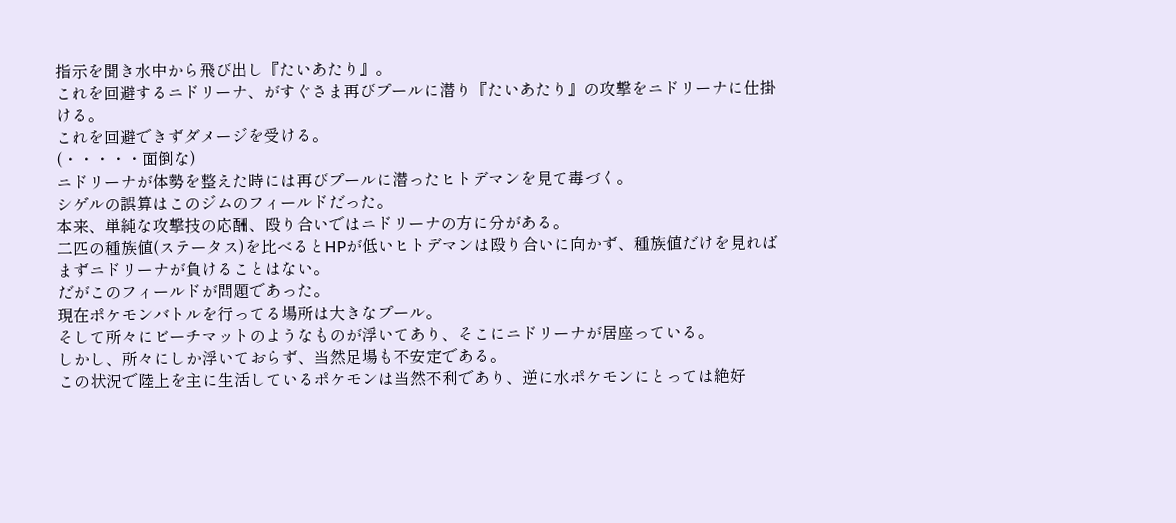指示を聞き水中から飛び出し『たいあたり』。
これを回避するニドリーナ、がすぐさま再びプールに潜り『たいあたり』の攻撃をニドリーナに仕掛ける。
これを回避できずダメージを受ける。
(・・・・・面倒な)
ニドリーナが体勢を整えた時には再びプールに潜ったヒトデマンを見て毒づく。
シゲルの誤算はこのジムのフィールドだった。
本来、単純な攻撃技の応酬、殴り合いではニドリーナの方に分がある。
二匹の種族値(ステータス)を比べるとHPが低いヒトデマンは殴り合いに向かず、種族値だけを見ればまずニドリーナが負けることはない。
だがこのフィールドが問題であった。
現在ポケモンバトルを行ってる場所は大きなプール。
そして所々にビーチマットのようなものが浮いてあり、そこにニドリーナが居座っている。
しかし、所々にしか浮いておらず、当然足場も不安定である。
この状況で陸上を主に生活しているポケモンは当然不利であり、逆に水ポケモンにとっては絶好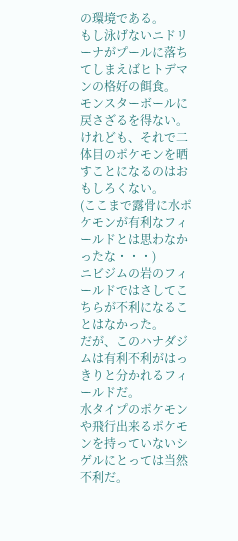の環境である。
もし泳げないニドリーナがプールに落ちてしまえばヒトデマンの格好の餌食。
モンスターボールに戻さざるを得ない。
けれども、それで二体目のポケモンを晒すことになるのはおもしろくない。
(ここまで露骨に水ポケモンが有利なフィールドとは思わなかったな・・・)
ニビジムの岩のフィールドではさしてこちらが不利になることはなかった。
だが、このハナダジムは有利不利がはっきりと分かれるフィールドだ。
水タイプのポケモンや飛行出来るポケモンを持っていないシゲルにとっては当然不利だ。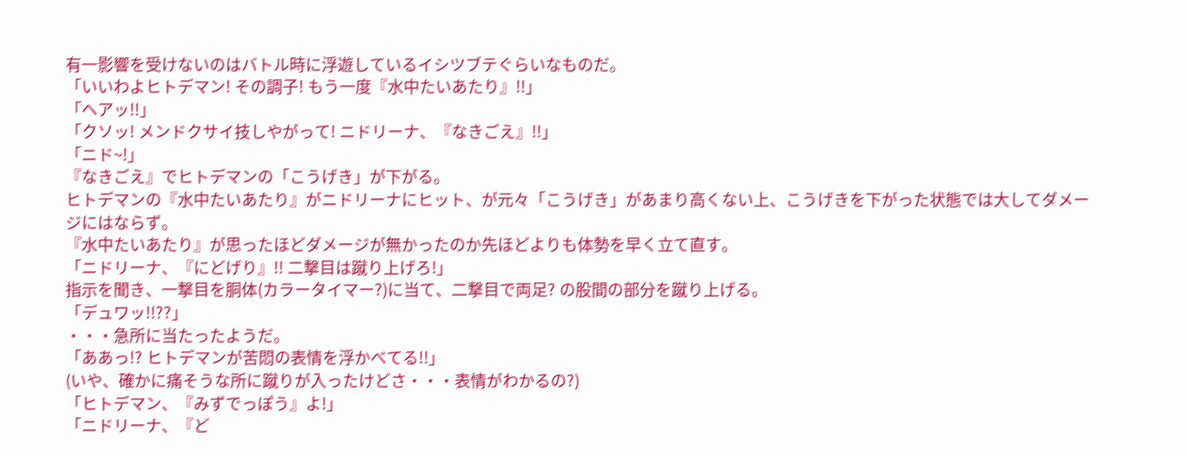有一影響を受けないのはバトル時に浮遊しているイシツブテぐらいなものだ。
「いいわよヒトデマン! その調子! もう一度『水中たいあたり』!!」
「ヘアッ!!」
「クソッ! メンドクサイ技しやがって! ニドリーナ、『なきごえ』!!」
「ニド~!」
『なきごえ』でヒトデマンの「こうげき」が下がる。
ヒトデマンの『水中たいあたり』がニドリーナにヒット、が元々「こうげき」があまり高くない上、こうげきを下がった状態では大してダメージにはならず。
『水中たいあたり』が思ったほどダメージが無かったのか先ほどよりも体勢を早く立て直す。
「ニドリーナ、『にどげり』!! 二撃目は蹴り上げろ!」
指示を聞き、一撃目を胴体(カラータイマー?)に当て、二撃目で両足? の股間の部分を蹴り上げる。
「デュワッ!!??」
・・・急所に当たったようだ。
「ああっ!? ヒトデマンが苦悶の表情を浮かべてる!!」
(いや、確かに痛そうな所に蹴りが入ったけどさ・・・表情がわかるの?)
「ヒトデマン、『みずでっぽう』よ!」
「ニドリーナ、『ど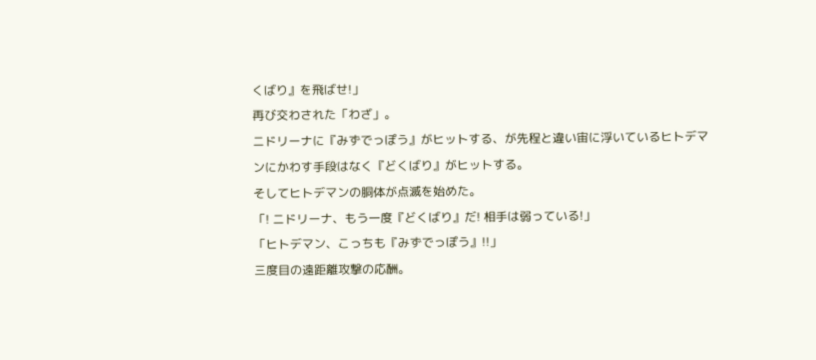くばり』を飛ばせ!」
再び交わされた「わざ」。
ニドリーナに『みずでっぽう』がヒットする、が先程と違い宙に浮いているヒトデマンにかわす手段はなく『どくばり』がヒットする。
そしてヒトデマンの胴体が点滅を始めた。
「! ニドリーナ、もう一度『どくばり』だ! 相手は弱っている!」
「ヒトデマン、こっちも『みずでっぽう』!!」
三度目の遠距離攻撃の応酬。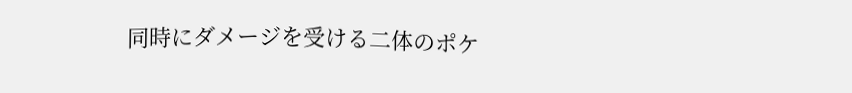同時にダメージを受ける二体のポケ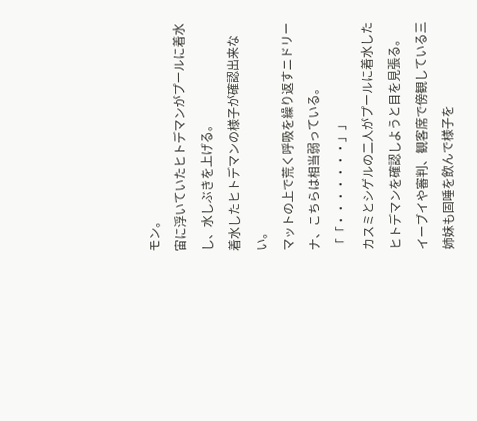モン。
宙に浮いていたヒトデマンがプールに着水し、水しぶきを上げる。
着水したヒトデマンの様子が確認出来ない。
マットの上で荒く呼吸を繰り返すニドリーナ、こちらは相当弱っている。
「「・・・・・・・」」
カスミとシゲルの二人がプールに着水したヒトデマンを確認しようと目を見張る。
イーブイや審判、観客席で傍観している三姉妹も固唾を飲んで様子を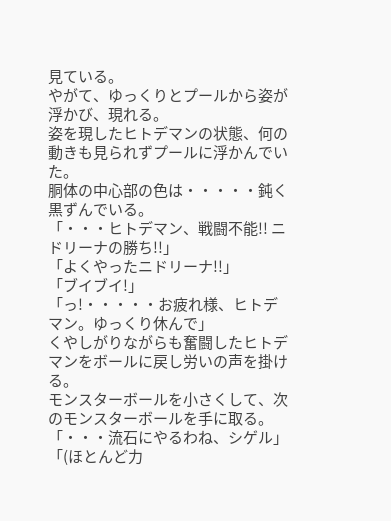見ている。
やがて、ゆっくりとプールから姿が浮かび、現れる。
姿を現したヒトデマンの状態、何の動きも見られずプールに浮かんでいた。
胴体の中心部の色は・・・・・鈍く黒ずんでいる。
「・・・ヒトデマン、戦闘不能!! ニドリーナの勝ち!!」
「よくやったニドリーナ!!」
「ブイブイ!」
「っ!・・・・・お疲れ様、ヒトデマン。ゆっくり休んで」
くやしがりながらも奮闘したヒトデマンをボールに戻し労いの声を掛ける。
モンスターボールを小さくして、次のモンスターボールを手に取る。
「・・・流石にやるわね、シゲル」
「(ほとんど力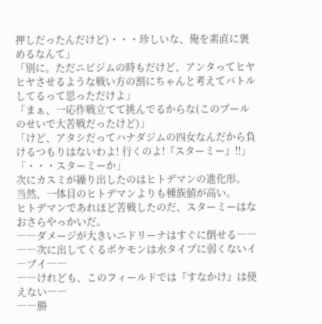押しだったんだけど)・・・珍しいな、俺を素直に褒めるなんて」
「別に。ただニビジムの時もだけど、アンタってヒヤヒヤさせるような戦い方の割にちゃんと考えてバトルしてるって思っただけよ」
「まぁ、一応作戦立てて挑んでるからな(このプールのせいで大苦戦だったけど)」
「けど、アタシだってハナダジムの四女なんだから負けるつもりはないわよ! 行くのよ!『スターミー』!!」
「・・・スターミーか」
次にカスミが繰り出したのはヒトデマンの進化形。
当然、一体目のヒトデマンよりも種族値が高い。
ヒトデマンであれほど苦戦したのだ、スターミーはなおさらやっかいだ。
――ダメージが大きいニドリーナはすぐに倒せる――
――次に出してくるポケモンは水タイプに弱くないイ―ブイ――
――けれども、このフィールドでは『すなかけ』は使えない――
――勝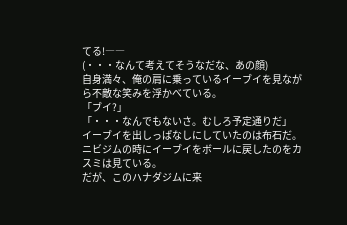てる!――
(・・・なんて考えてそうなだな、あの顔)
自身満々、俺の肩に乗っているイーブイを見ながら不敵な笑みを浮かべている。
「ブイ?」
「・・・なんでもないさ。むしろ予定通りだ」
イーブイを出しっぱなしにしていたのは布石だ。
ニビジムの時にイーブイをボールに戻したのをカスミは見ている。
だが、このハナダジムに来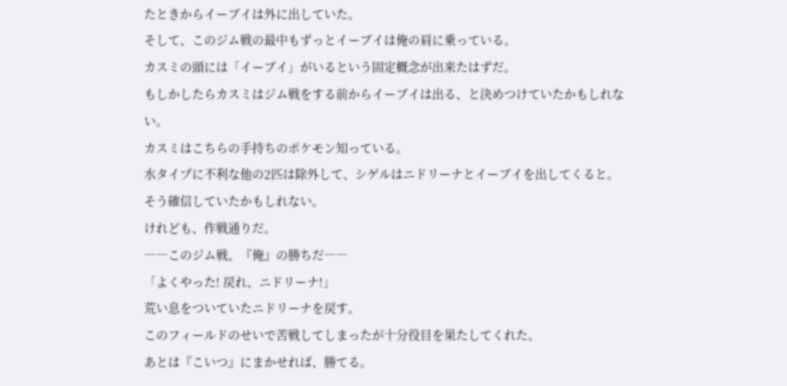たときからイーブイは外に出していた。
そして、このジム戦の最中もずっとイーブイは俺の肩に乗っている。
カスミの頭には「イーブイ」がいるという固定概念が出来たはずだ。
もしかしたらカスミはジム戦をする前からイーブイは出る、と決めつけていたかもしれない。
カスミはこちらの手持ちのポケモン知っている。
水タイプに不利な他の2匹は除外して、シゲルはニドリーナとイーブイを出してくると。
そう確信していたかもしれない。
けれども、作戦通りだ。
――このジム戦、『俺』の勝ちだ――
「よくやった! 戻れ、ニドリーナ!」
荒い息をついていたニドリーナを戻す。
このフィールドのせいで苦戦してしまったが十分役目を果たしてくれた。
あとは『こいつ』にまかせれば、勝てる。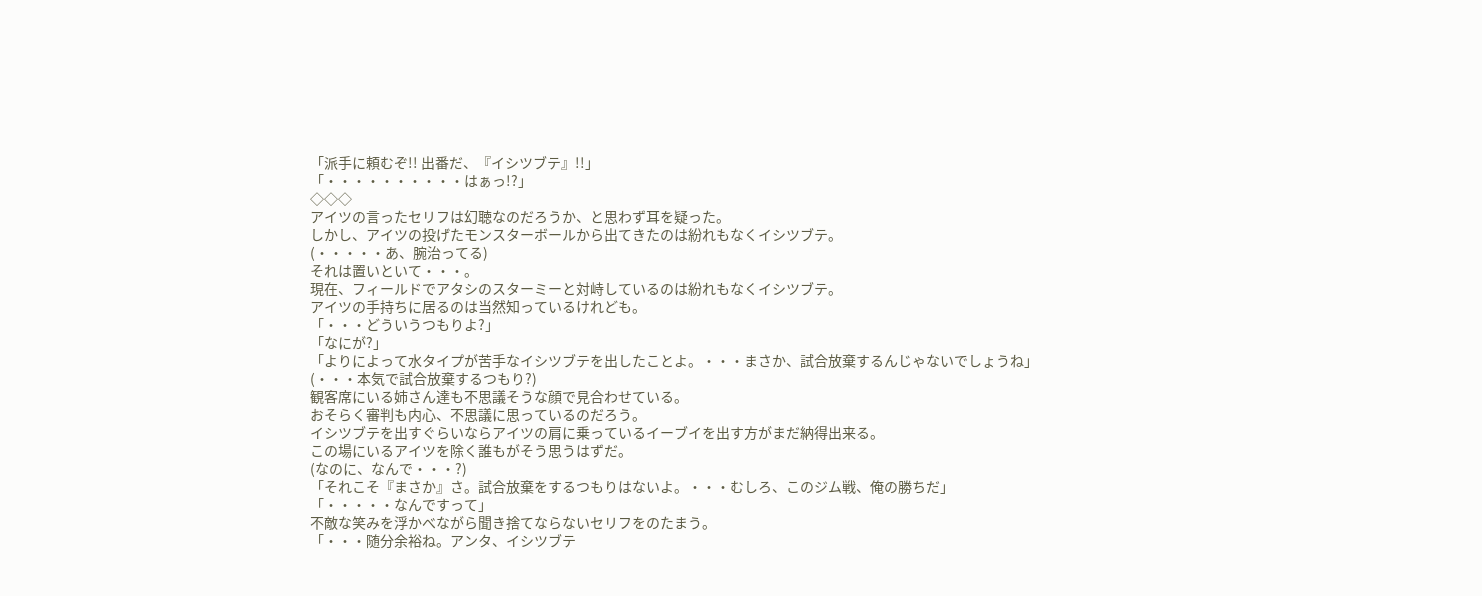「派手に頼むぞ!! 出番だ、『イシツブテ』!!」
「・・・・・・・・・・はぁっ!?」
◇◇◇
アイツの言ったセリフは幻聴なのだろうか、と思わず耳を疑った。
しかし、アイツの投げたモンスターボールから出てきたのは紛れもなくイシツブテ。
(・・・・・あ、腕治ってる)
それは置いといて・・・。
現在、フィールドでアタシのスターミーと対峙しているのは紛れもなくイシツブテ。
アイツの手持ちに居るのは当然知っているけれども。
「・・・どういうつもりよ?」
「なにが?」
「よりによって水タイプが苦手なイシツブテを出したことよ。・・・まさか、試合放棄するんじゃないでしょうね」
(・・・本気で試合放棄するつもり?)
観客席にいる姉さん達も不思議そうな顔で見合わせている。
おそらく審判も内心、不思議に思っているのだろう。
イシツブテを出すぐらいならアイツの肩に乗っているイーブイを出す方がまだ納得出来る。
この場にいるアイツを除く誰もがそう思うはずだ。
(なのに、なんで・・・?)
「それこそ『まさか』さ。試合放棄をするつもりはないよ。・・・むしろ、このジム戦、俺の勝ちだ」
「・・・・・なんですって」
不敵な笑みを浮かべながら聞き捨てならないセリフをのたまう。
「・・・随分余裕ね。アンタ、イシツブテ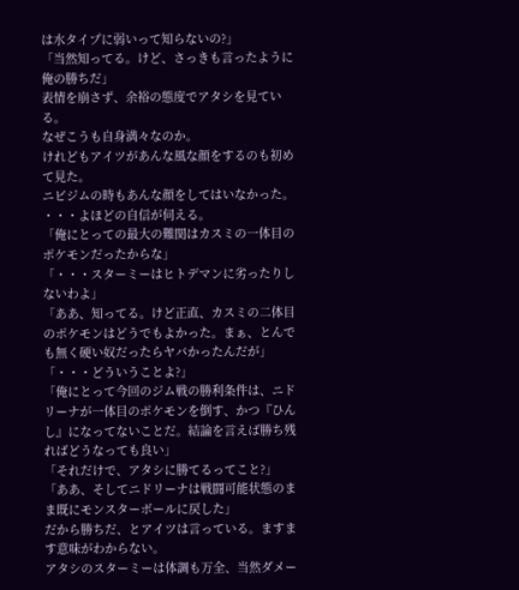は水タイプに弱いって知らないの?」
「当然知ってる。けど、さっきも言ったように俺の勝ちだ」
表情を崩さず、余裕の態度でアタシを見ている。
なぜこうも自身満々なのか。
けれどもアイツがあんな風な顔をするのも初めて見た。
ニビジムの時もあんな顔をしてはいなかった。
・・・よほどの自信が伺える。
「俺にとっての最大の難関はカスミの一体目のポケモンだったからな」
「・・・スターミーはヒトデマンに劣ったりしないわよ」
「ああ、知ってる。けど正直、カスミの二体目のポケモンはどうでもよかった。まぁ、とんでも無く硬い奴だったらヤバかったんだが」
「・・・どういうことよ?」
「俺にとって今回のジム戦の勝利条件は、ニドリーナが一体目のポケモンを倒す、かつ『ひんし』になってないことだ。結論を言えば勝ち残ればどうなっても良い」
「それだけで、アタシに勝てるってこと?」
「ああ、そしてニドリーナは戦闘可能状態のまま既にモンスターボールに戻した」
だから勝ちだ、とアイツは言っている。ますます意味がわからない。
アタシのスターミーは体調も万全、当然ダメー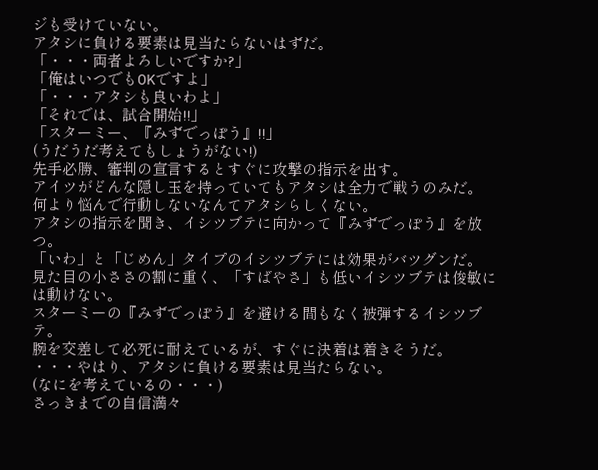ジも受けていない。
アタシに負ける要素は見当たらないはずだ。
「・・・両者よろしいですか?」
「俺はいつでもOKですよ」
「・・・アタシも良いわよ」
「それでは、試合開始!!」
「スターミー、『みずでっぽう』!!」
(うだうだ考えてもしょうがない!)
先手必勝、審判の宣言するとすぐに攻撃の指示を出す。
アイツがどんな隠し玉を持っていてもアタシは全力で戦うのみだ。
何より悩んで行動しないなんてアタシらしくない。
アタシの指示を聞き、イシツブテに向かって『みずでっぽう』を放つ。
「いわ」と「じめん」タイプのイシツブテには効果がバツグンだ。
見た目の小ささの割に重く、「すばやさ」も低いイシツブテは俊敏には動けない。
スターミーの『みずでっぽう』を避ける間もなく被弾するイシツブテ。
腕を交差して必死に耐えているが、すぐに決着は着きそうだ。
・・・やはり、アタシに負ける要素は見当たらない。
(なにを考えているの・・・)
さっきまでの自信満々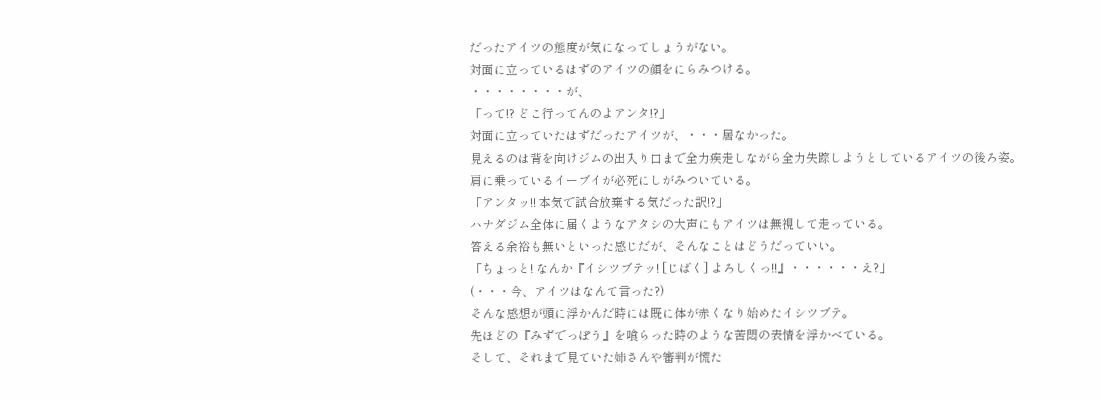だったアイツの態度が気になってしょうがない。
対面に立っているはずのアイツの顔をにらみつける。
・・・・・・・・が、
「って!? どこ行ってんのよアンタ!?」
対面に立っていたはずだったアイツが、・・・居なかった。
見えるのは背を向けジムの出入り口まで全力疾走しながら全力失踪しようとしているアイツの後ろ姿。
肩に乗っているイーブイが必死にしがみついている。
「アンタッ!! 本気で試合放棄する気だった訳!?」
ハナダジム全体に届くようなアタシの大声にもアイツは無視して走っている。
答える余裕も無いといった感じだが、そんなことはどうだっていい。
「ちょっと! なんか『イシツブテッ! [じばく] よろしくっ!!』・・・・・・え?」
(・・・今、アイツはなんて言った?)
そんな感想が頭に浮かんだ時には既に体が赤くなり始めたイシツブテ。
先ほどの『みずでっぽう』を喰らった時のような苦悶の表情を浮かべている。
そして、それまで見ていた姉さんや審判が慌た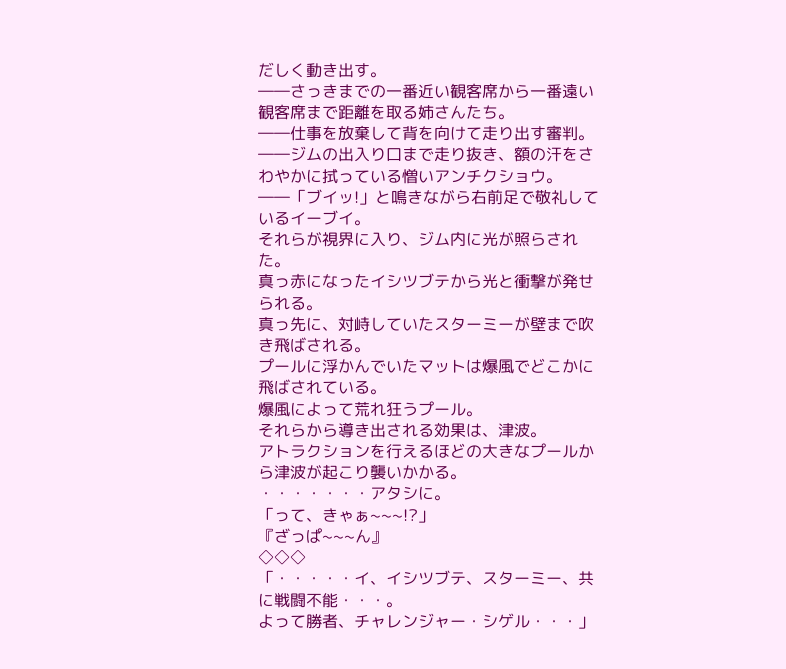だしく動き出す。
――さっきまでの一番近い観客席から一番遠い観客席まで距離を取る姉さんたち。
――仕事を放棄して背を向けて走り出す審判。
――ジムの出入り口まで走り抜き、額の汗をさわやかに拭っている憎いアンチクショウ。
――「ブイッ!」と鳴きながら右前足で敬礼しているイーブイ。
それらが視界に入り、ジム内に光が照らされた。
真っ赤になったイシツブテから光と衝撃が発せられる。
真っ先に、対峙していたスターミーが壁まで吹き飛ばされる。
プールに浮かんでいたマットは爆風でどこかに飛ばされている。
爆風によって荒れ狂うプール。
それらから導き出される効果は、津波。
アトラクションを行えるほどの大きなプールから津波が起こり襲いかかる。
・・・・・・・アタシに。
「って、きゃぁ~~~!?」
『ざっぱ~~~ん』
◇◇◇
「・・・・・イ、イシツブテ、スターミー、共に戦闘不能・・・。
よって勝者、チャレンジャー・シゲル・・・」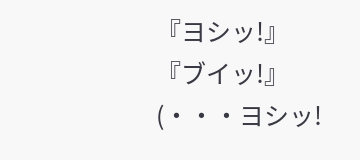『ヨシッ!』
『ブイッ!』
(・・・ヨシッ!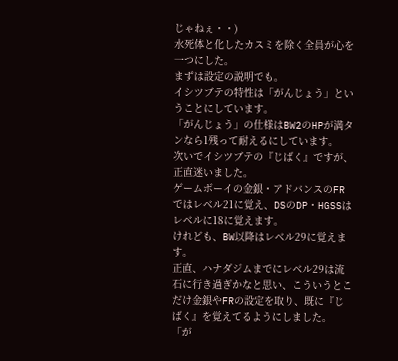じゃねぇ・・)
水死体と化したカスミを除く全員が心を一つにした。
まずは設定の説明でも。
イシツブテの特性は「がんじょう」ということにしています。
「がんじょう」の仕様はBW2のHPが満タンなら1残って耐えるにしています。
次いでイシツブテの『じばく』ですが、正直迷いました。
ゲームボーイの金銀・アドバンスのFRではレベル21に覚え、DSのDP・HGSSはレベルに18に覚えます。
けれども、BW以降はレベル29に覚えます。
正直、ハナダジムまでにレベル29は流石に行き過ぎかなと思い、こういうとこだけ金銀やFRの設定を取り、既に『じばく』を覚えてるようにしました。
「が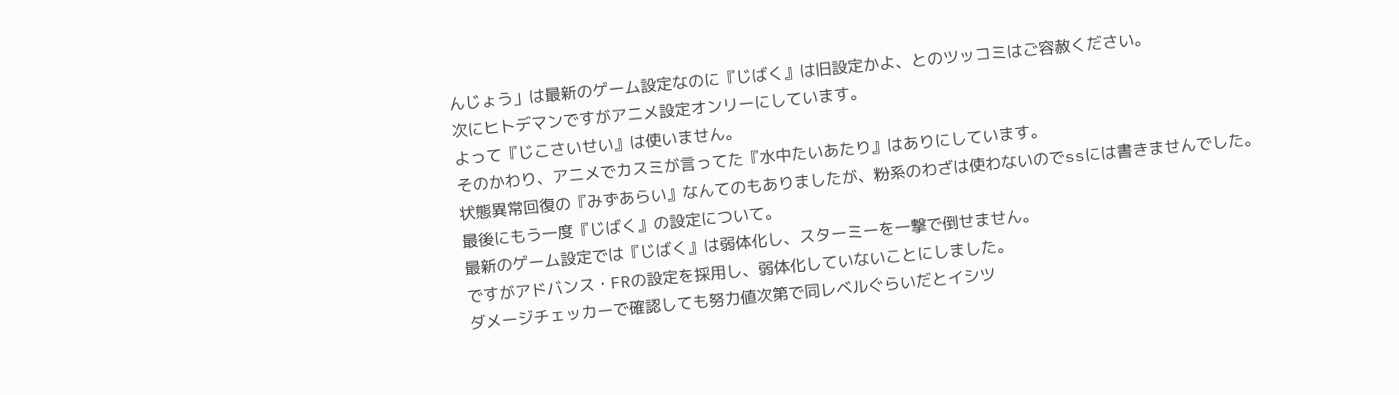んじょう」は最新のゲーム設定なのに『じばく』は旧設定かよ、とのツッコミはご容赦ください。
次にヒトデマンですがアニメ設定オンリーにしています。
よって『じこさいせい』は使いません。
そのかわり、アニメでカスミが言ってた『水中たいあたり』はありにしています。
状態異常回復の『みずあらい』なんてのもありましたが、粉系のわざは使わないのでssには書きませんでした。
最後にもう一度『じばく』の設定について。
最新のゲーム設定では『じばく』は弱体化し、スターミーを一撃で倒せません。
ですがアドバンス・FRの設定を採用し、弱体化していないことにしました。
ダメージチェッカーで確認しても努力値次第で同レベルぐらいだとイシツ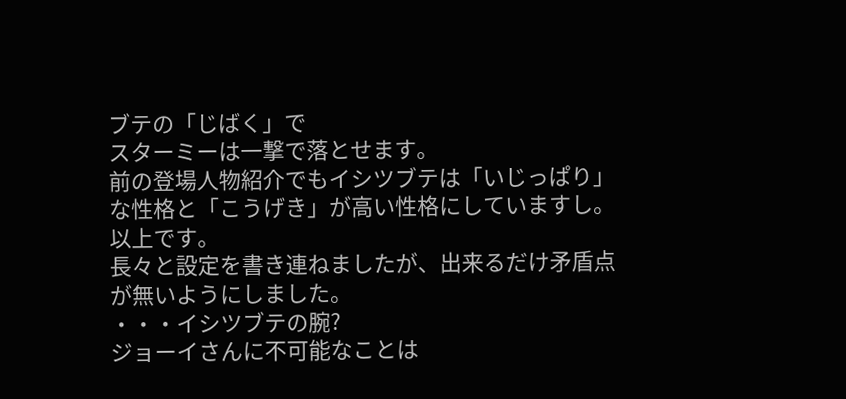ブテの「じばく」で
スターミーは一撃で落とせます。
前の登場人物紹介でもイシツブテは「いじっぱり」な性格と「こうげき」が高い性格にしていますし。
以上です。
長々と設定を書き連ねましたが、出来るだけ矛盾点が無いようにしました。
・・・イシツブテの腕?
ジョーイさんに不可能なことは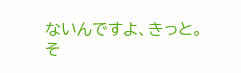ないんですよ、きっと。
そ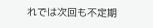れでは次回も不定期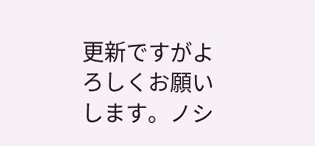更新ですがよろしくお願いします。ノシ